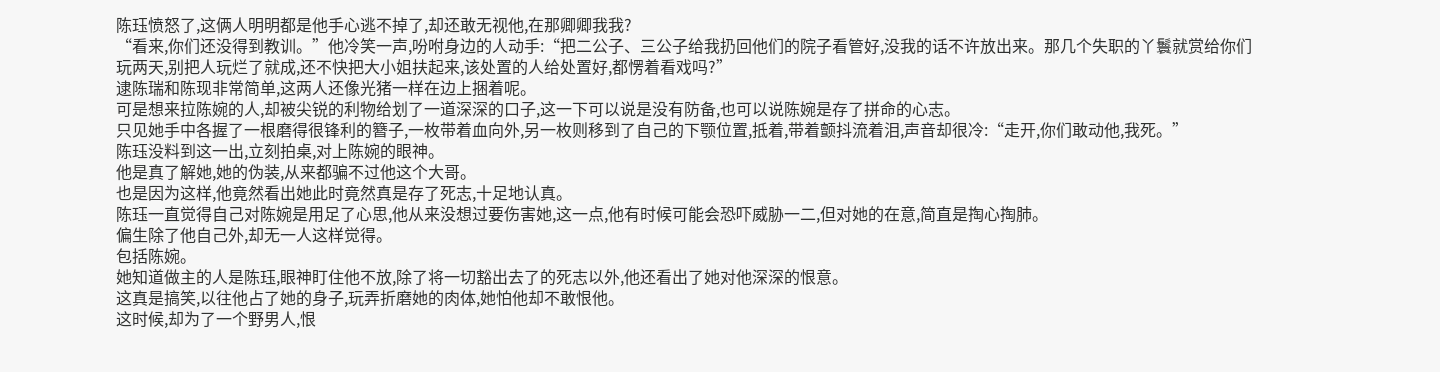陈珏愤怒了,这俩人明明都是他手心逃不掉了,却还敢无视他,在那卿卿我我?
“看来,你们还没得到教训。”他冷笑一声,吩咐身边的人动手:“把二公子、三公子给我扔回他们的院子看管好,没我的话不许放出来。那几个失职的丫鬟就赏给你们玩两天,别把人玩烂了就成,还不快把大小姐扶起来,该处置的人给处置好,都愣着看戏吗?”
逮陈瑞和陈现非常简单,这两人还像光猪一样在边上捆着呢。
可是想来拉陈婉的人,却被尖锐的利物给划了一道深深的口子,这一下可以说是没有防备,也可以说陈婉是存了拼命的心志。
只见她手中各握了一根磨得很锋利的簪子,一枚带着血向外,另一枚则移到了自己的下颚位置,抵着,带着颤抖流着泪,声音却很冷:“走开,你们敢动他,我死。”
陈珏没料到这一出,立刻拍桌,对上陈婉的眼神。
他是真了解她,她的伪装,从来都骗不过他这个大哥。
也是因为这样,他竟然看出她此时竟然真是存了死志,十足地认真。
陈珏一直觉得自己对陈婉是用足了心思,他从来没想过要伤害她,这一点,他有时候可能会恐吓威胁一二,但对她的在意,简直是掏心掏肺。
偏生除了他自己外,却无一人这样觉得。
包括陈婉。
她知道做主的人是陈珏,眼神盯住他不放,除了将一切豁出去了的死志以外,他还看出了她对他深深的恨意。
这真是搞笑,以往他占了她的身子,玩弄折磨她的肉体,她怕他却不敢恨他。
这时候,却为了一个野男人,恨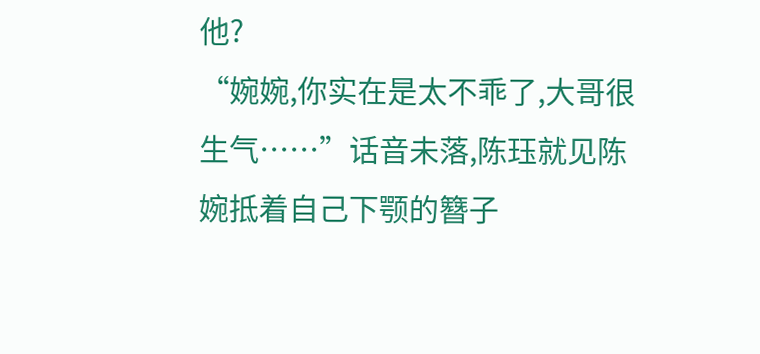他?
“婉婉,你实在是太不乖了,大哥很生气……”话音未落,陈珏就见陈婉抵着自己下颚的簪子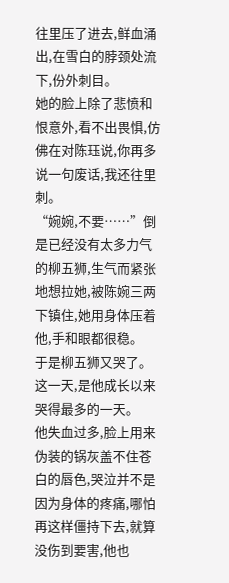往里压了进去,鲜血涌出,在雪白的脖颈处流下,份外刺目。
她的脸上除了悲愤和恨意外,看不出畏惧,仿佛在对陈珏说,你再多说一句废话,我还往里刺。
“婉婉,不要……”倒是已经没有太多力气的柳五狮,生气而紧张地想拉她,被陈婉三两下镇住,她用身体压着他,手和眼都很稳。
于是柳五狮又哭了。
这一天,是他成长以来哭得最多的一天。
他失血过多,脸上用来伪装的锅灰盖不住苍白的唇色,哭泣并不是因为身体的疼痛,哪怕再这样僵持下去,就算没伤到要害,他也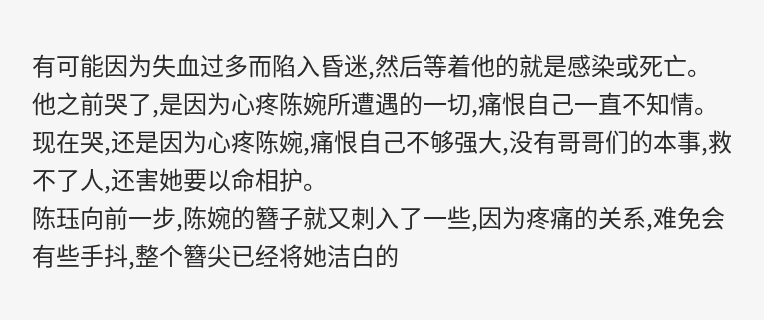有可能因为失血过多而陷入昏迷,然后等着他的就是感染或死亡。
他之前哭了,是因为心疼陈婉所遭遇的一切,痛恨自己一直不知情。
现在哭,还是因为心疼陈婉,痛恨自己不够强大,没有哥哥们的本事,救不了人,还害她要以命相护。
陈珏向前一步,陈婉的簪子就又刺入了一些,因为疼痛的关系,难免会有些手抖,整个簪尖已经将她洁白的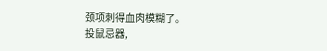颈项刺得血肉模糊了。
投鼠忌器,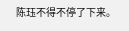陈珏不得不停了下来。